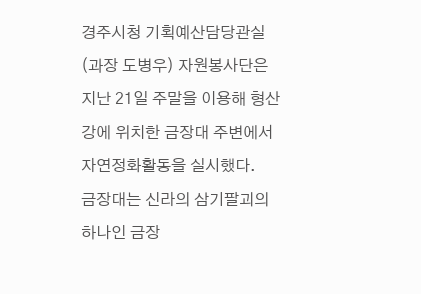경주시청 기획예산담당관실(과장 도병우) 자원봉사단은 지난 21일 주말을 이용해 형산강에 위치한 금장대 주변에서 자연정화활동을 실시했다.
금장대는 신라의 삼기팔괴의 하나인 금장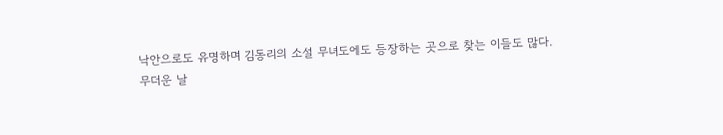낙안으로도 유명하며 김동리의 소설 무녀도에도 등장하는 곳으로 찾는 이들도 많다.
무더운 날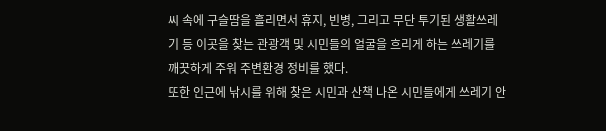씨 속에 구슬땀을 흘리면서 휴지, 빈병, 그리고 무단 투기된 생활쓰레기 등 이곳을 찾는 관광객 및 시민들의 얼굴을 흐리게 하는 쓰레기를 깨끗하게 주워 주변환경 정비를 했다.
또한 인근에 낚시를 위해 찾은 시민과 산책 나온 시민들에게 쓰레기 안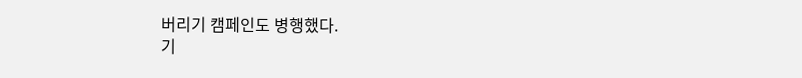버리기 캠페인도 병행했다.
기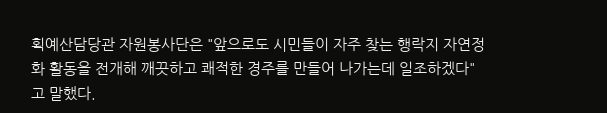획예산담당관 자원봉사단은 "앞으로도 시민들이 자주 찾는 행락지 자연정화 활동을 전개해 깨끗하고 쾌적한 경주를 만들어 나가는데 일조하겠다"고 말했다.